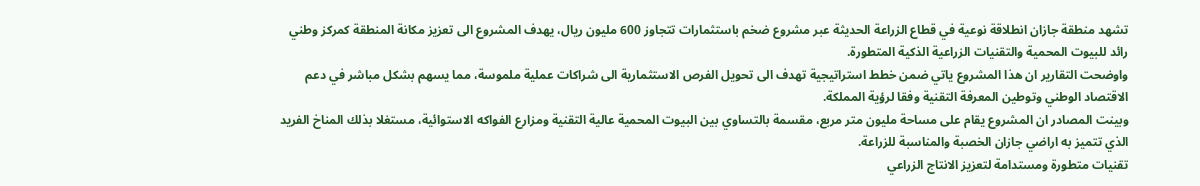تشهد منطقة جازان انطلاقة نوعية في قطاع الزراعة الحديثة عبر مشروع ضخم باستثمارات تتجاوز 600 مليون ريال، يهدف المشروع الى تعزيز مكانة المنطقة كمركز وطني رائد للبيوت المحمية والتقنيات الزراعية الذكية المتطورة.
واوضحت التقارير ان هذا المشروع ياتي ضمن خطط استراتيجية تهدف الى تحويل الفرص الاستثمارية الى شراكات عملية ملموسة، مما يسهم بشكل مباشر في دعم الاقتصاد الوطني وتوطين المعرفة التقنية وفقا لرؤية المملكة.
وبينت المصادر ان المشروع يقام على مساحة مليون متر مربع، مقسمة بالتساوي بين البيوت المحمية عالية التقنية ومزارع الفواكه الاستوائية، مستغلا بذلك المناخ الفريد الذي تتميز به اراضي جازان الخصبة والمناسبة للزراعة.
تقنيات متطورة ومستدامة لتعزيز الانتاج الزراعي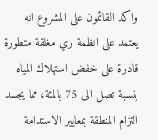واكد القائمون على المشروع انه يعتمد على انظمة ري مغلقة متطورة قادرة على خفض استهلاك المياه بنسبة تصل الى 75 بالمئة، مما يجسد التزام المنطقة بمعايير الاستدامة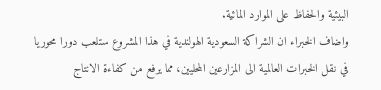البيئية والحفاظ على الموارد المائية.
واضاف الخبراء ان الشراكة السعودية الهولندية في هذا المشروع ستلعب دورا محوريا في نقل الخبرات العالمية الى المزارعين المحليين، مما يرفع من كفاءة الانتاج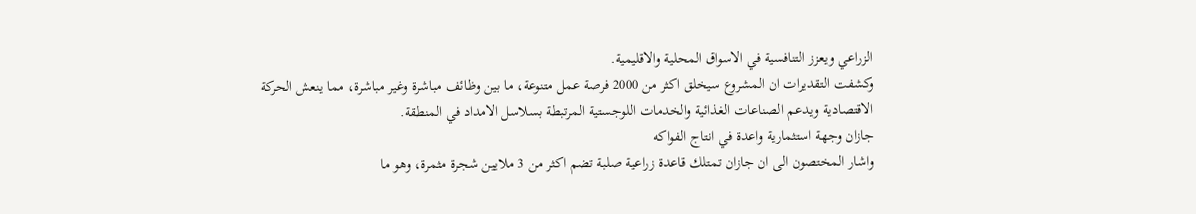الزراعي ويعزز التنافسية في الاسواق المحلية والاقليمية.
وكشفت التقديرات ان المشروع سيخلق اكثر من 2000 فرصة عمل متنوعة، ما بين وظائف مباشرة وغير مباشرة، مما ينعش الحركة الاقتصادية ويدعم الصناعات الغذائية والخدمات اللوجستية المرتبطة بسلاسل الامداد في المنطقة.
جازان وجهة استثمارية واعدة في انتاج الفواكه
واشار المختصون الى ان جازان تمتلك قاعدة زراعية صلبة تضم اكثر من 3 ملايين شجرة مثمرة، وهو ما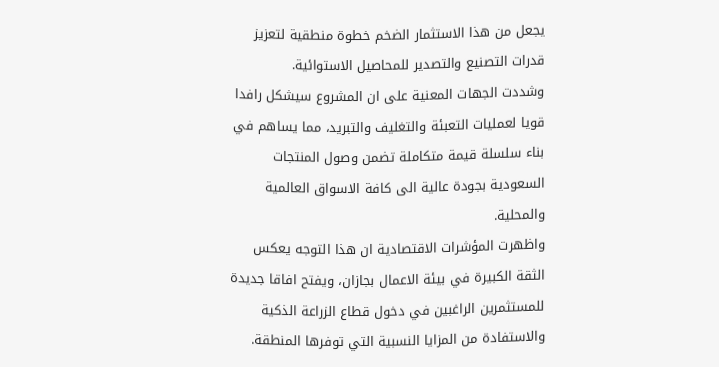يجعل من هذا الاستثمار الضخم خطوة منطقية لتعزيز قدرات التصنيع والتصدير للمحاصيل الاستوائية.
وشددت الجهات المعنية على ان المشروع سيشكل رافدا قويا لعمليات التعبئة والتغليف والتبريد، مما يساهم في بناء سلسلة قيمة متكاملة تضمن وصول المنتجات السعودية بجودة عالية الى كافة الاسواق العالمية والمحلية.
واظهرت المؤشرات الاقتصادية ان هذا التوجه يعكس الثقة الكبيرة في بيئة الاعمال بجازان، ويفتح افاقا جديدة للمستثمرين الراغبين في دخول قطاع الزراعة الذكية والاستفادة من المزايا النسبية التي توفرها المنطقة.